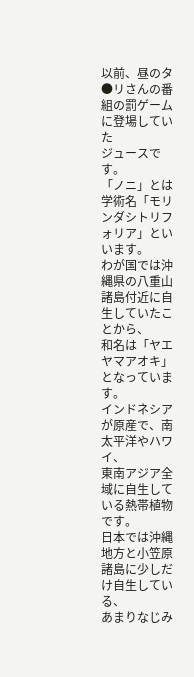以前、昼のタ●リさんの番組の罰ゲームに登場していた
ジュースです。
「ノニ」とは学術名「モリンダシトリフォリア」といいます。
わが国では沖縄県の八重山諸島付近に自生していたことから、
和名は「ヤエヤマアオキ」となっています。
インドネシアが原産で、南太平洋やハワイ、
東南アジア全域に自生している熱帯植物です。
日本では沖縄地方と小笠原諸島に少しだけ自生している、
あまりなじみ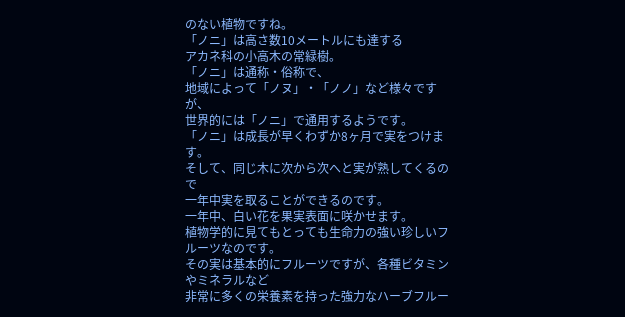のない植物ですね。
「ノニ」は高さ数10メートルにも達する
アカネ科の小高木の常緑樹。
「ノニ」は通称・俗称で、
地域によって「ノヌ」・「ノノ」など様々ですが、
世界的には「ノニ」で通用するようです。
「ノニ」は成長が早くわずか8ヶ月で実をつけます。
そして、同じ木に次から次へと実が熟してくるので
一年中実を取ることができるのです。
一年中、白い花を果実表面に咲かせます。
植物学的に見てもとっても生命力の強い珍しいフルーツなのです。
その実は基本的にフルーツですが、各種ビタミンやミネラルなど
非常に多くの栄養素を持った強力なハーブフルー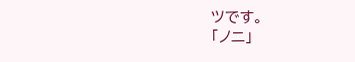ツです。
「ノニ」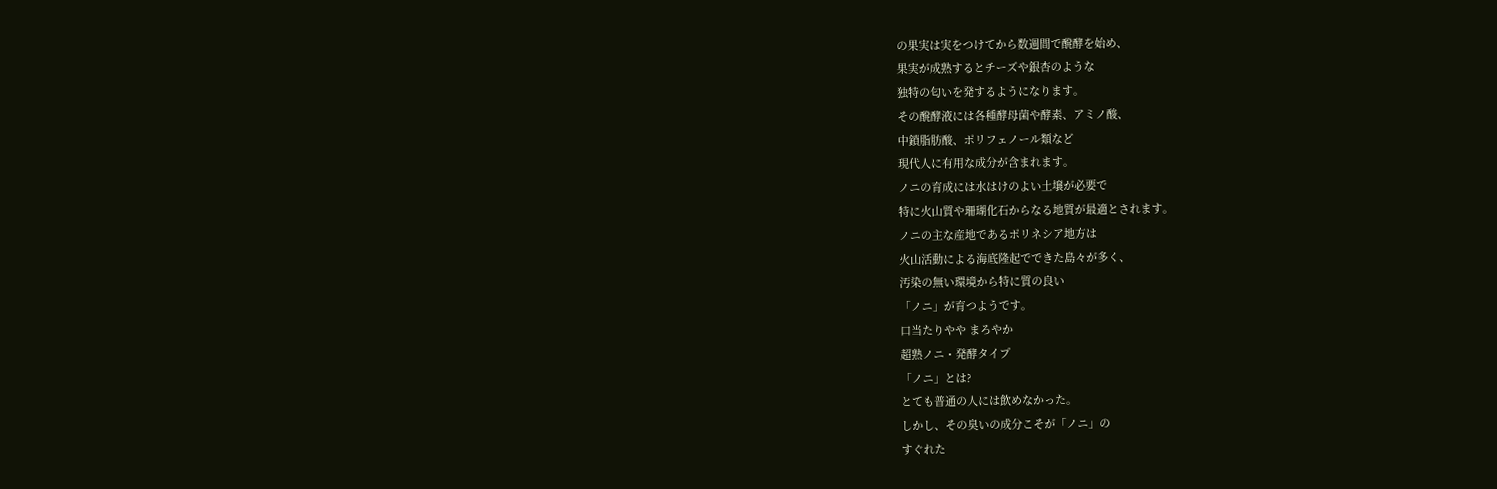の果実は実をつけてから数週間で醗酵を始め、
果実が成熟するとチーズや銀杏のような
独特の匂いを発するようになります。
その醗酵液には各種酵母菌や酵素、アミノ酸、
中鎖脂肪酸、ポリフェノール類など
現代人に有用な成分が含まれます。
ノニの育成には水はけのよい土壌が必要で
特に火山質や珊瑚化石からなる地質が最適とされます。
ノニの主な産地であるポリネシア地方は
火山活動による海底隆起でできた島々が多く、
汚染の無い環境から特に質の良い
「ノニ」が育つようです。
口当たりやや まろやか
超熟ノニ・発酵タイプ
「ノニ」とは?
とても普通の人には飲めなかった。
しかし、その臭いの成分こそが「ノニ」の
すぐれた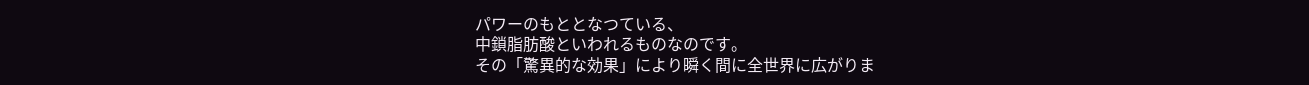パワーのもととなつている、
中鎖脂肪酸といわれるものなのです。
その「驚異的な効果」により瞬く間に全世界に広がりま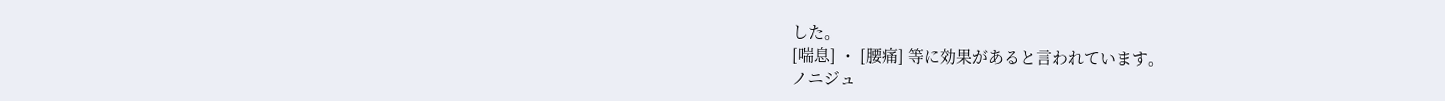した。
[喘息] ・ [腰痛] 等に効果があると言われています。
ノニジュ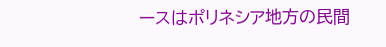ースはポリネシア地方の民間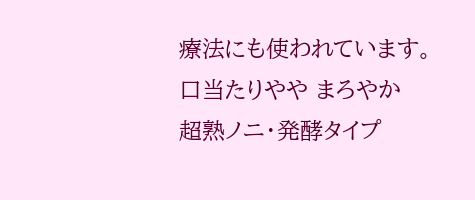療法にも使われています。
口当たりやや まろやか
超熟ノニ・発酵タイプ